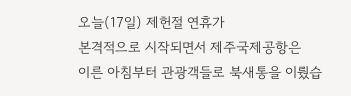오늘(17일) 제헌절 연휴가
본격적으로 시작되면서 제주국제공항은
이른 아침부터 관광객들로 북새통을 이뤘습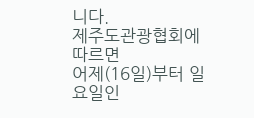니다.
제주도관광협회에 따르면
어제(16일)부터 일요일인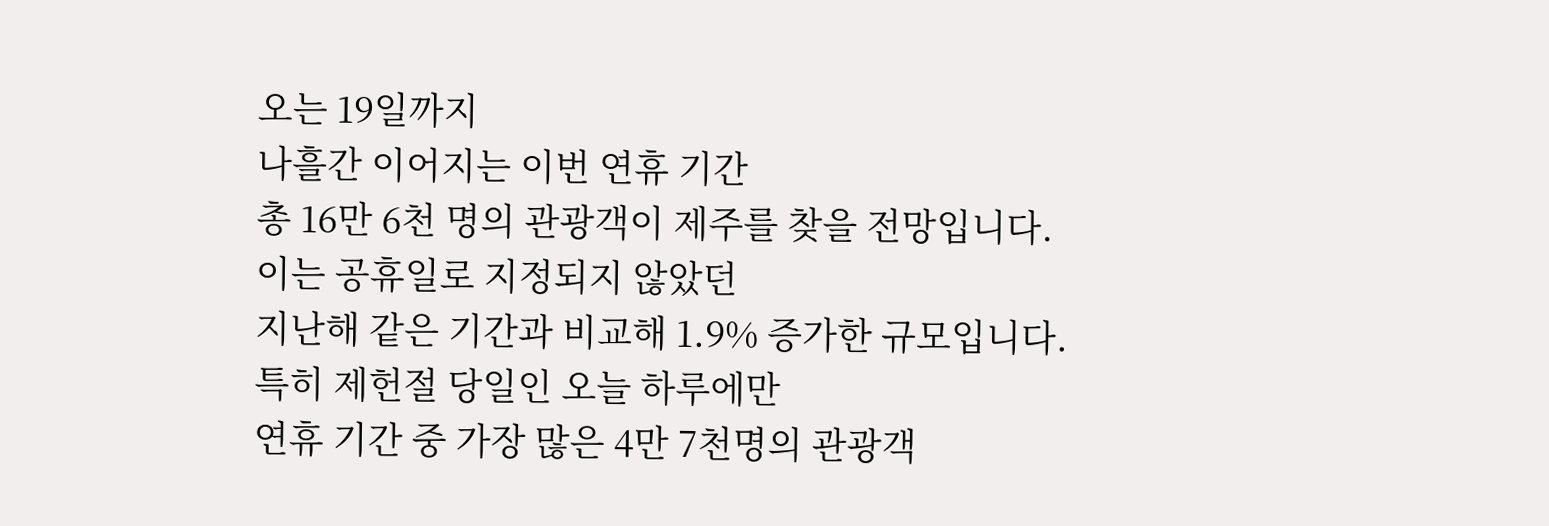오는 19일까지
나흘간 이어지는 이번 연휴 기간
총 16만 6천 명의 관광객이 제주를 찾을 전망입니다.
이는 공휴일로 지정되지 않았던
지난해 같은 기간과 비교해 1.9% 증가한 규모입니다.
특히 제헌절 당일인 오늘 하루에만
연휴 기간 중 가장 많은 4만 7천명의 관광객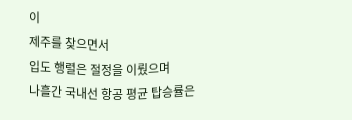이
제주를 찾으면서
입도 행렬은 절정을 이뤘으며
나흘간 국내선 항공 평균 탑승률은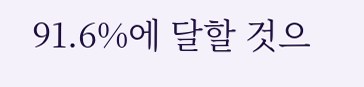91.6%에 달할 것으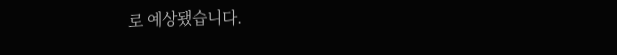로 예상됐습니다.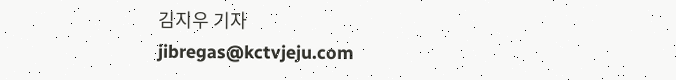김지우 기자
jibregas@kctvjeju.com